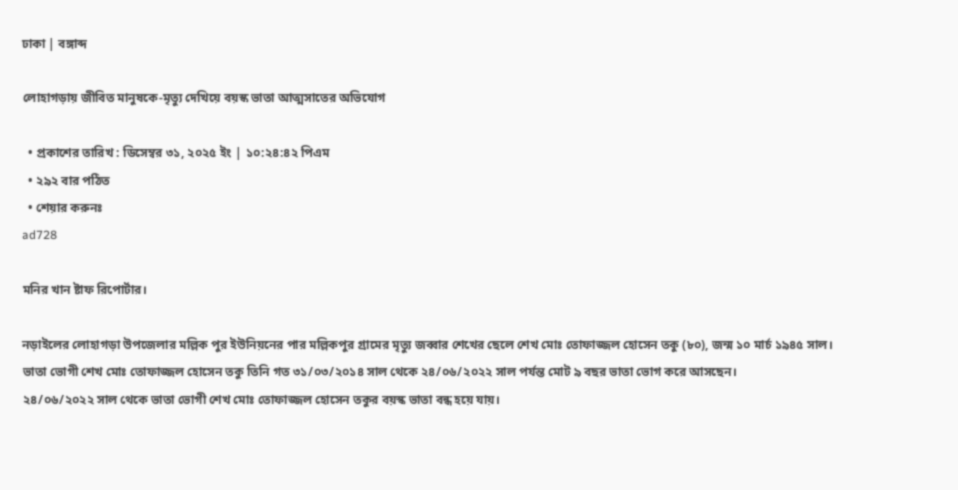ঢাকা | বঙ্গাব্দ

লোহাগড়ায় জীবিত মানুষকে-মৃত্যু দেখিয়ে বয়স্ক ভাতা আত্মসাতের অভিযোগ

  • প্রকাশের তারিখ : ডিসেম্বর ৩১, ২০২৫ ইং | ১০:২৪:৪২ পিএম
  • ২৯২ বার পঠিত
  • শেয়ার করুনঃ
ad728

মনির খান ষ্টাফ রিপোর্টার।

নড়াইলের লোহাগড়া উপজেলার মল্লিক পুর ইউনিয়নের পার মল্লিকপুর গ্রামের মৃত্যু জব্বার শেখের ছেলে শেখ মোঃ তোফাজ্জল হোসেন তকু (৮০), জন্ম ১০ মার্চ ১৯৪৫ সাল।
ভাতা ভোগী শেখ মোঃ তোফাজ্জল হোসেন তকু তিনি গত ৩১/০৩/২০১৪ সাল থেকে ২৪/০৬/২০২২ সাল পর্যন্ত মোট ৯ বছর ভাতা ভোগ করে আসছেন।
২৪/০৬/২০২২ সাল থেকে ভাতা ভোগী শেখ মোঃ তোফাজ্জল হোসেন তকুর বয়স্ক ভাতা বন্ধ হয়ে যায়।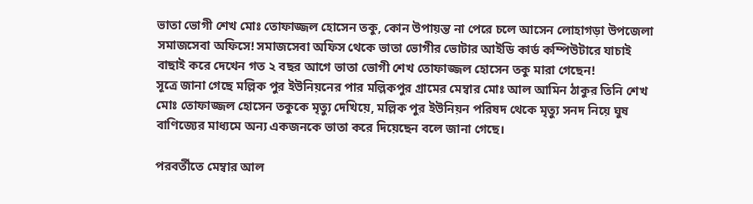ভাতা ভোগী শেখ মোঃ তোফাজ্জল হোসেন তকু, কোন উপায়ন্ত না পেরে চলে আসেন লোহাগড়া উপজেলা সমাজসেবা অফিসে! সমাজসেবা অফিস থেকে ভাতা ভোগীর ভোটার আইডি কার্ড কম্পিউটারে যাচাই বাছাই করে দেখেন গত ২ বছর আগে ভাতা ভোগী শেখ তোফাজ্জল হোসেন তকু মারা গেছেন!
সূত্রে জানা গেছে মল্লিক পুর ইউনিয়নের পার মল্লিকপুর গ্রামের মেম্বার মোঃ আল আমিন ঠাকুর তিনি শেখ মোঃ তোফাজ্জল হোসেন তকুকে মৃত্যু দেখিয়ে, মল্লিক পুর ইউনিয়ন পরিষদ থেকে মৃত্যু সনদ নিয়ে ঘুষ বাণিজ্যের মাধ্যমে অন্য একজনকে ভাতা করে দিয়েছেন বলে জানা গেছে।

পরবর্তীতে মেম্বার আল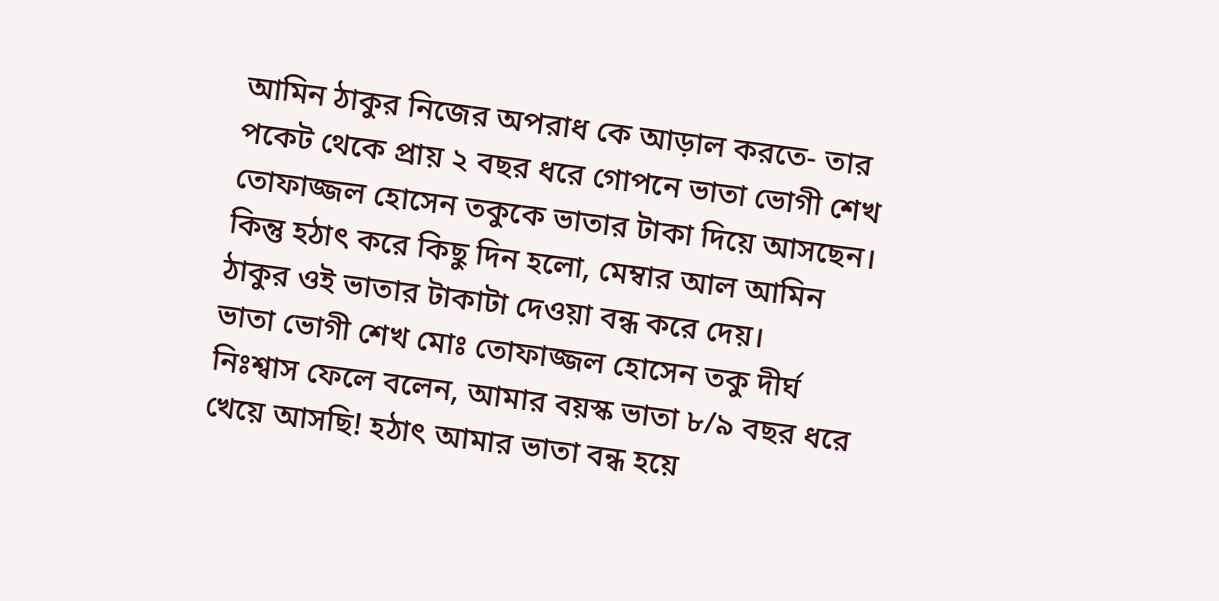আমিন ঠাকুর নিজের অপরাধ কে আড়াল করতে- তার পকেট থেকে প্রায় ২ বছর ধরে গোপনে ভাতা ভোগী শেখ তোফাজ্জল হোসেন তকুকে ভাতার টাকা দিয়ে আসছেন। কিন্তু হঠাৎ করে কিছু দিন হলো, মেম্বার আল আমিন ঠাকুর ওই ভাতার টাকাটা দেওয়া বন্ধ করে দেয়।
ভাতা ভোগী শেখ মোঃ তোফাজ্জল হোসেন তকু দীর্ঘ নিঃশ্বাস ফেলে বলেন, আমার বয়স্ক ভাতা ৮/৯ বছর ধরে খেয়ে আসছি! হঠাৎ আমার ভাতা বন্ধ হয়ে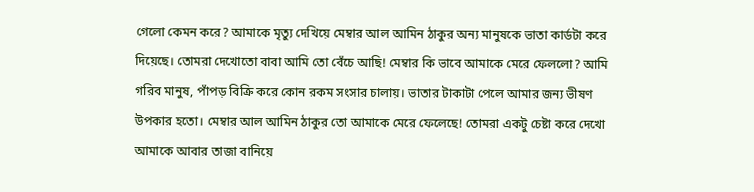গেলো কেমন করে? আমাকে মৃত্যু দেখিয়ে মেম্বার আল আমিন ঠাকুর অন্য মানুষকে ভাতা কার্ডটা করে দিয়েছে। তোমরা দেখোতো বাবা আমি তো বেঁচে আছি! মেম্বার কি ভাবে আমাকে মেরে ফেললো? আমি গরিব মানুষ, পাঁপড় বিক্রি করে কোন রকম সংসার চালায়। ভাতার টাকাটা পেলে আমার জন্য ভীষণ উপকার হতো। মেম্বার আল আমিন ঠাকুর তো আমাকে মেরে ফেলেছে! তোমরা একটু চেষ্টা করে দেখো আমাকে আবার তাজা বানিয়ে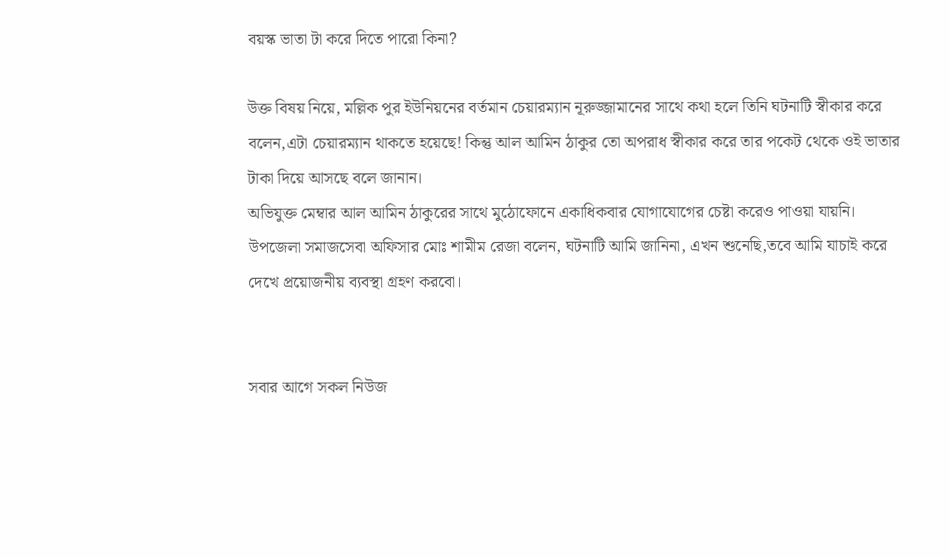বয়স্ক ভাতা টা করে দিতে পারো কিনা?

উক্ত বিষয় নিয়ে, মল্লিক পুর ইউনিয়নের বর্তমান চেয়ারম্যান নূরুজ্জামানের সাথে কথা হলে তিনি ঘটনাটি স্বীকার করে বলেন,এটা চেয়ারম্যান থাকতে হয়েছে! কিন্তু আল আমিন ঠাকুর তো অপরাধ স্বীকার করে তার পকেট থেকে ওই ভাতার টাকা দিয়ে আসছে বলে জানান।
অভিযুক্ত মেম্বার আল আমিন ঠাকুরের সাথে মুঠোফোনে একাধিকবার যোগাযোগের চেষ্টা করেও পাওয়া যায়নি।
উপজেলা সমাজসেবা অফিসার মোঃ শামীম রেজা বলেন, ঘটনাটি আমি জানিনা, এখন শুনেছি,তবে আমি যাচাই করে দেখে প্রয়োজনীয় ব্যবস্থা গ্রহণ করবো।


সবার আগে সকল নিউজ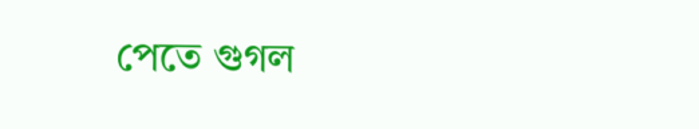পেতে গুগল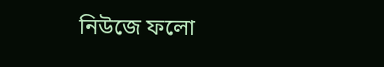নিউজে ফলো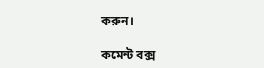করুন।

কমেন্ট বক্স